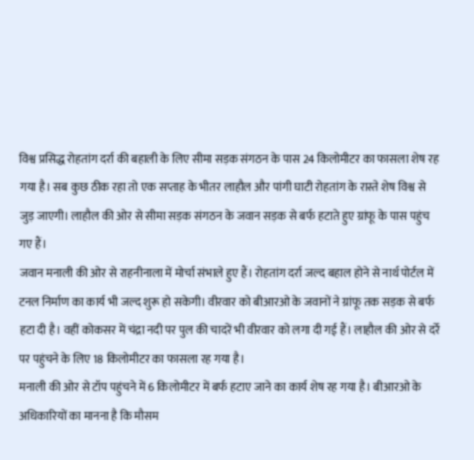विश्व प्रसिद्ध रोहतांग दर्रा की बहाली के लिए सीमा सड़क संगठन के पास 24 किलोमीटर का फासला शेष रह गया है। सब कुछ ठीक रहा तो एक सप्ताह के भीतर लाहौल और पांगी घाटी रोहतांग के रास्ते शेष विश्व से जुड़ जाएगी। लाहौल की ओर से सीमा सड़क संगठन के जवान सड़क से बर्फ हटाते हुए ग्रांफू के पास पहुंच गए हैं।
जवान मनाली की ओर से राहनीनाला में मोर्चा संभाले हुए हैं। रोहतांग दर्रा जल्द बहाल होने से नार्थ पोर्टल में टनल निर्माण का कार्य भी जल्द शुरू हो सकेगी। वीरवार को बीआरओ के जवानों ने ग्रांफू तक सड़क से बर्फ हटा दी है। वहीं कोकसर में चंद्रा नदी पर पुल की चादरें भी वीरवार को लगा दी गई हैं। लाहौल की ओर से दर्रे पर पहुंचने के लिए 18 किलोमीटर का फासला रह गया है।
मनाली की ओर से टॉप पहुंचने में 6 किलोमीटर में बर्फ हटाए जाने का कार्य शेष रह गया है। बीआरओ के अधिकारियों का मानना है कि मौसम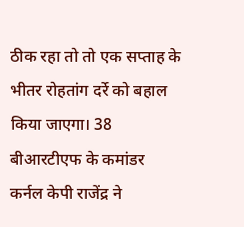ठीक रहा तो तो एक सप्ताह के भीतर रोहतांग दर्रे को बहाल किया जाएगा। 38 बीआरटीएफ के कमांडर कर्नल केपी राजेंद्र ने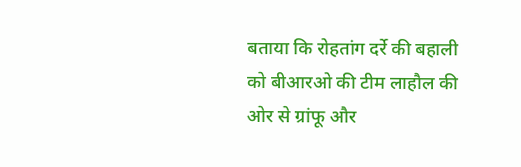बताया कि रोहतांग दर्रे की बहाली को बीआरओ की टीम लाहौल की ओर से ग्रांफू और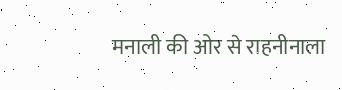मनाली की ओर से राहनीनाला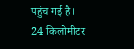पहुंच गई है। 24 किलोमीटर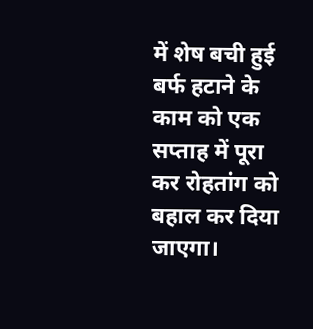में शेष बची हुई बर्फ हटाने के काम को एक सप्ताह में पूरा कर रोहतांग को बहाल कर दिया जाएगा।